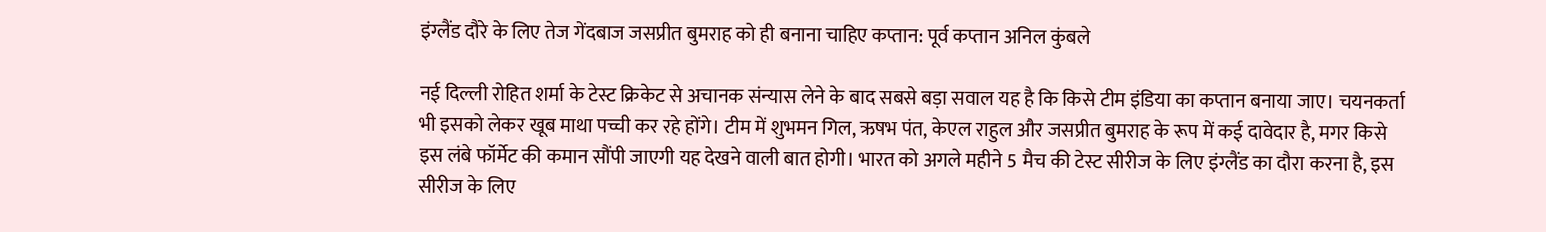इंग्लैंड दौरे के लिए तेज गेंदबाज जसप्रीत बुमराह को ही बनाना चाहिए कप्तान: पूर्व कप्तान अनिल कुंबले

नई दिल्ली रोहित शर्मा के टेस्ट क्रिकेट से अचानक संन्यास लेने के बाद सबसे बड़ा सवाल यह है कि किसे टीम इंडिया का कप्तान बनाया जाए। चयनकर्ता भी इसको लेकर खूब माथा पच्ची कर रहे होंगे। टीम में शुभमन गिल, ऋषभ पंत, केएल राहुल और जसप्रीत बुमराह के रूप में कई दावेदार है, मगर किसे इस लंबे फॉर्मेट की कमान सौंपी जाएगी यह देखने वाली बात होगी। भारत को अगले महीने 5 मैच की टेस्ट सीरीज के लिए इंग्लैंड का दौरा करना है, इस सीरीज के लिए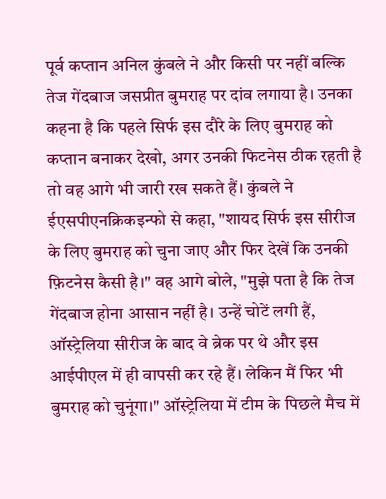पूर्व कप्तान अनिल कुंबले ने और किसी पर नहीं बल्कि तेज गेंदबाज जसप्रीत बुमराह पर दांव लगाया है। उनका कहना है कि पहले सिर्फ इस दौरे के लिए बुमराह को कप्तान बनाकर देखो, अगर उनकी फिटनेस ठीक रहती है तो वह आगे भी जारी रख सकते हैं। कुंबले ने ईएसपीएनक्रिकइन्फो से कहा, "शायद सिर्फ इस सीरीज के लिए बुमराह को चुना जाए और फिर देखें कि उनकी फ़िटनेस कैसी है।" वह आगे बोले, "मुझे पता है कि तेज गेंदबाज होना आसान नहीं है। उन्हें चोटें लगी हैं, ऑस्ट्रेलिया सीरीज के बाद वे ब्रेक पर थे और इस आईपीएल में ही वापसी कर रहे हैं। लेकिन मैं फिर भी बुमराह को चुनूंगा।" ऑस्ट्रेलिया में टीम के पिछले मैच में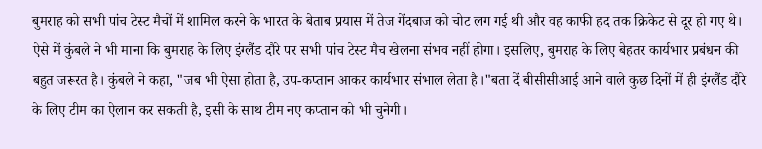बुमराह को सभी पांच टेस्ट मैचों में शामिल करने के भारत के बेताब प्रयास में तेज गेंदबाज को चोट लग गई थी और वह काफी हद तक क्रिकेट से दूर हो गए थे। ऐसे में कुंबले ने भी माना कि बुमराह के लिए इंग्लैंड दौरे पर सभी पांच टेस्ट मैच खेलना संभव नहीं होगा। इसलिए, बुमराह के लिए बेहतर कार्यभार प्रबंधन की बहुत जरूरत है। कुंबले ने कहा, "जब भी ऐसा होता है, उप-कप्तान आकर कार्यभार संभाल लेता है।"बता दें बीसीसीआई आने वाले कुछ दिनों में ही इंग्लैंड दौरे के लिए टीम का ऐलान कर सकती है, इसी के साथ टीम नए कप्तान को भी चुनेगी।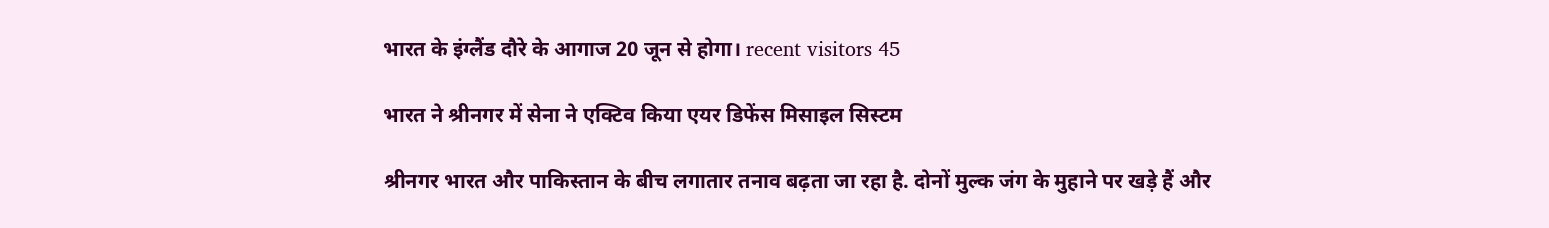भारत के इंग्लैंड दौरे के आगाज 20 जून से होगा। recent visitors 45

भारत ने श्रीनगर में सेना ने एक्टिव किया एयर डिफेंस मिसाइल सिस्टम

श्रीनगर भारत और पाकिस्तान के बीच लगातार तनाव बढ़ता जा रहा है. दोनों मुल्क जंग के मुहाने पर खड़े हैं और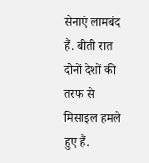सेनाएं लामबंद हैं. बीती रात दोनों देशों की तरफ से मिसाइल हमले हुए हैं.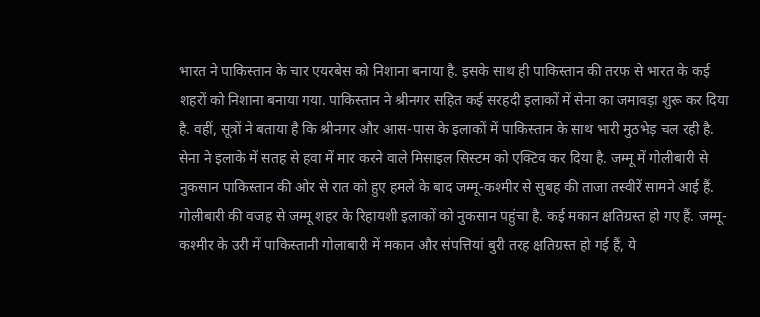भारत ने पाकिस्तान के चार एयरबेस को निशाना बनाया है. इसके साथ ही पाकिस्तान की तरफ से भारत के कई शहरों को निशाना बनाया गया. पाकिस्तान ने श्रीनगर सहित कई सरहदी इलाकों में सेना का जमावड़ा शुरू कर दिया है. वहीं, सूत्रों ने बताया है कि श्रीनगर और आस-पास के इलाकों में पाकिस्तान के साथ भारी मुठभेड़ चल रही है. सेना ने इलाके में सतह से हवा में मार करने वाले मिसाइल सिस्टम को एक्टिव कर दिया है. जम्मू में गोलीबारी से नुकसान पाकिस्तान की ओर से रात को हुए हमले के बाद जम्मू-कश्मीर से सुबह की ताजा तस्वीरें सामने आई हैं. गोलीबारी की वजह से जम्मू शहर के रिहायशी इलाकों को नुकसान पहुंचा है. कई मकान क्षतिग्रस्त हो गए हैं. जम्मू-कश्मीर के उरी में पाकिस्तानी गोलाबारी में मकान और संपत्तियां बुरी तरह क्षतिग्रस्त हो गई हैं, ये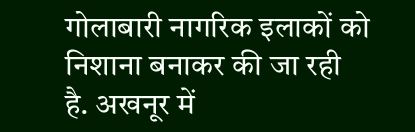गोलाबारी नागरिक इलाकों को निशाना बनाकर की जा रही है. अखनूर में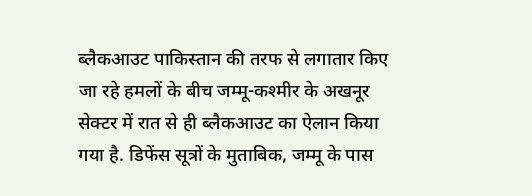ब्लैकआउट पाकिस्तान की तरफ से लगातार किए जा रहे हमलों के बीच जम्मू-कश्मीर के अखनूर सेक्टर में रात से ही ब्लैकआउट का ऐलान किया गया है. डिफेंस सूत्रों के मुताबिक, जम्मू के पास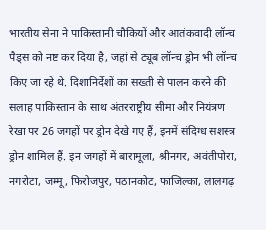भारतीय सेना ने पाकिस्तानी चौकियों और आतंकवादी लॉन्च पैड्स को नष्ट कर दिया है, जहां से ट्यूब लॉन्च ड्रोन भी लॉन्च किए जा रहे थे. दिशानिर्देशों का सख्ती से पालन करने की सलाह पाकिस्तान के साथ अंतरराष्ट्रीय सीमा और नियंत्रण रेखा पर 26 जगहों पर ड्रोन देखे गए हैं, इनमें संदिग्ध सशस्त्र ड्रोन शामिल हैं. इन जगहों में बारामूला, श्रीनगर, अवंतीपोरा, नगरोटा, जम्मू, फिरोजपुर, पठानकोट, फाजिल्का, लालगढ़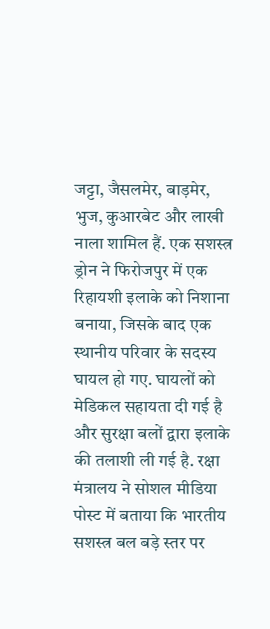जट्टा, जैसलमेर, बाड़मेर, भुज, कुआरबेट और लाखी नाला शामिल हैं. एक सशस्त्र ड्रोन ने फिरोजपुर में एक रिहायशी इलाके को निशाना बनाया, जिसके बाद एक स्थानीय परिवार के सदस्य घायल हो गए. घायलों को मेडिकल सहायता दी गई है और सुरक्षा बलों द्वारा इलाके की तलाशी ली गई है. रक्षा मंत्रालय ने सोशल मीडिया पोस्ट में बताया कि भारतीय सशस्त्र बल बड़े स्तर पर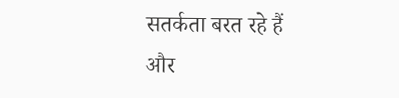सतर्कता बरत रहे हैं और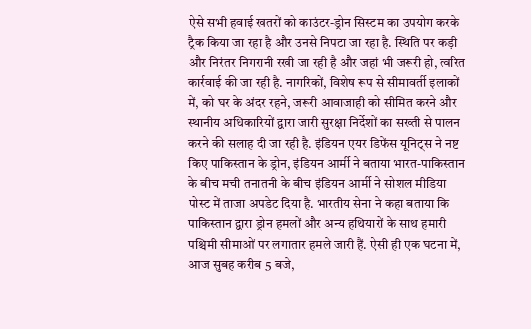ऐसे सभी हवाई खतरों को काउंटर-ड्रोन सिस्टम का उपयोग करके ट्रैक किया जा रहा है और उनसे निपटा जा रहा है. स्थिति पर कड़ी और निरंतर निगरानी रखी जा रही है और जहां भी जरूरी हो, त्वरित कार्रवाई की जा रही है. नागरिकों, विशेष रूप से सीमावर्ती इलाकों में, को घर के अंदर रहने, जरूरी आवाजाही को सीमित करने और स्थानीय अधिकारियों द्वारा जारी सुरक्षा निर्देशों का सख्ती से पालन करने की सलाह दी जा रही है. इंडियन एयर डिफेंस यूनिट्स ने नष्ट किए पाकिस्तान के ड्रोन, इंडियन आर्मी ने बताया भारत-पाकिस्तान के बीच मची तनातनी के बीच इंडियन आर्मी ने सोशल मीडिया पोस्ट में ताजा अपडेट दिया है. भारतीय सेना ने कहा बताया कि पाकिस्तान द्वारा ड्रोन हमलों और अन्य हथियारों के साथ हमारी पश्चिमी सीमाओं पर लगातार हमले जारी हैं. ऐसी ही एक घटना में, आज सुबह करीब 5 बजे,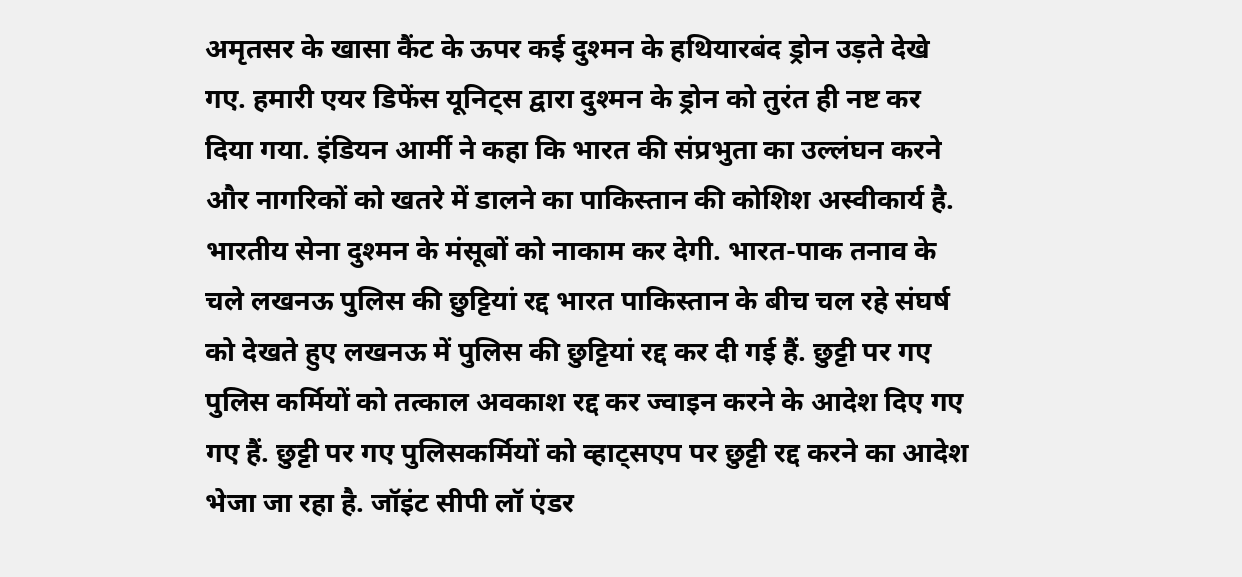अमृतसर के खासा कैंट के ऊपर कई दुश्मन के हथियारबंद ड्रोन उड़ते देखे गए. हमारी एयर डिफेंस यूनिट्स द्वारा दुश्मन के ड्रोन को तुरंत ही नष्ट कर दिया गया. इंडियन आर्मी ने कहा कि भारत की संप्रभुता का उल्लंघन करने और नागरिकों को खतरे में डालने का पाकिस्तान की कोशिश अस्वीकार्य है. भारतीय सेना दुश्मन के मंसूबों को नाकाम कर देगी. भारत-पाक तनाव के चले लखनऊ पुलिस की छुट्टियां रद्द भारत पाकिस्तान के बीच चल रहे संघर्ष को देखते हुए लखनऊ में पुलिस की छुट्टियां रद्द कर दी गई हैं. छुट्टी पर गए पुलिस कर्मियों को तत्काल अवकाश रद्द कर ज्वाइन करने के आदेश दिए गए गए हैं. छुट्टी पर गए पुलिसकर्मियों को व्हाट्सएप पर छुट्टी रद्द करने का आदेश भेजा जा रहा है. जॉइंट सीपी लॉ एंडर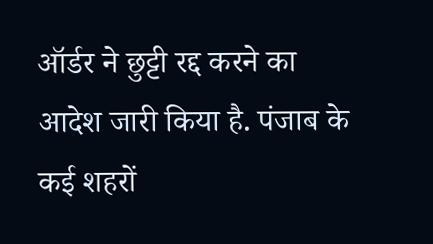ऑर्डर ने छुट्टी रद्द करने का आदेश जारी किया है. पंजाब के कई शहरों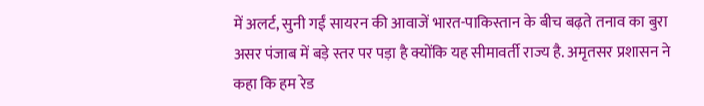में अलर्ट, सुनी गईं सायरन की आवाजें भारत-पाकिस्तान के बीच बढ़ते तनाव का बुरा असर पंजाब में बड़े स्तर पर पड़ा है क्योंकि यह सीमावर्ती राज्य है. अमृतसर प्रशासन ने कहा कि हम रेड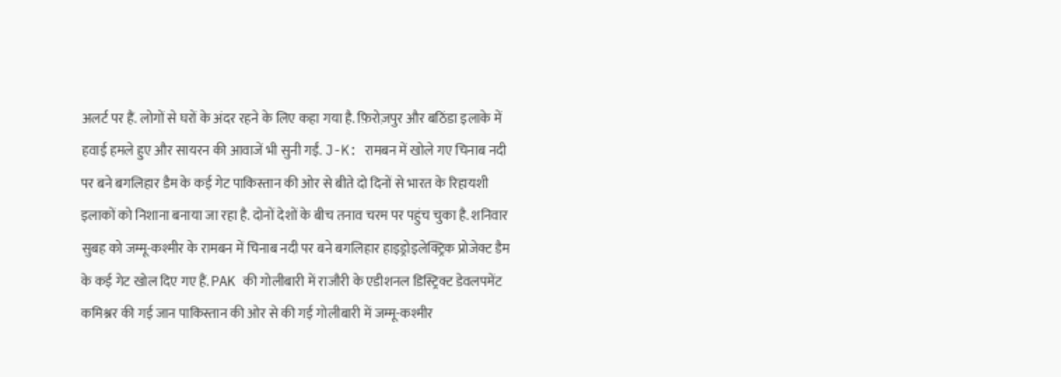अलर्ट पर हैं. लोगों से घरों के अंदर रहने के लिए कहा गया है. फ़िरोज़पुर और बठिंडा इलाके में हवाई हमले हुए और सायरन की आवाजें भी सुनी गईं. J-K: रामबन में खोले गए चिनाब नदी पर बने बगलिहार डैम के कई गेट पाकिस्तान की ओर से बीते दो दिनों से भारत के रिहायशी इलाकों को निशाना बनाया जा रहा है. दोनों देशों के बीच तनाव चरम पर पहुंच चुका है. शनिवार सुबह को जम्मू-कश्मीर के रामबन में चिनाब नदी पर बने बगलिहार हाइड्रोइलेक्ट्रिक प्रोजेक्ट डैम के कई गेट खोल दिए गए हैं. PAK की गोलीबारी में राजौरी के एडीशनल डिस्ट्रिक्ट डेवलपमेंट कमिश्नर की गई जान पाकिस्तान की ओर से की गई गोलीबारी में जम्मू-कश्मीर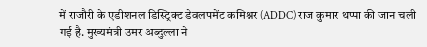में राजौरी के एडीशनल डिस्ट्रिक्ट डेवलपमेंट कमिश्नर (ADDC) राज कुमार थप्पा की जान चली गई है. मुख्यमंत्री उमर अब्दुल्ला ने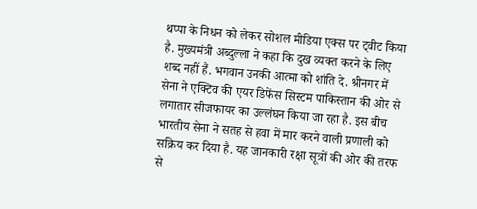थप्पा के निधन को लेकर सोशल मीडिया एक्स पर ट्वीट किया है. मुख्यमंत्री अब्दुल्ला ने कहा कि दुख व्यक्त करने के लिए शब्द नहीं हैं. भगवान उनकी आत्मा को शांति दे. श्रीनगर में सेना ने एक्टिव की एयर डिफेंस सिस्टम पाकिस्तान की ओर से लगातार सीजफायर का उल्लंघन किया जा रहा है. इस बीच भारतीय सेना ने सतह से हवा में मार करने वाली प्रणाली को सक्रिय कर दिया है. यह जानकारी रक्षा सूत्रों की ओर की तरफ से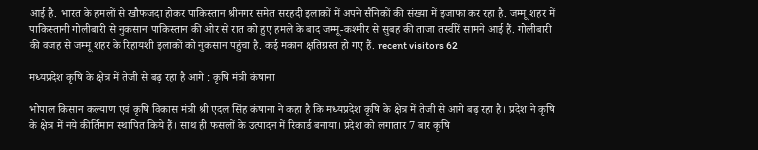आई है. भारत के हमलों से खौफजदा होकर पाकिस्तान श्रीनगर समेत सरहदी इलाकों में अपने सैनिकों की संख्या में इजाफा कर रहा है. जम्मू शहर में पाकिस्तानी गोलीबारी से नुकसान पाकिस्तान की ओर से रात को हुए हमले के बाद जम्मू-कश्मीर से सुबह की ताजा तस्वीरें सामने आई हैं. गोलीबारी की वजह से जम्मू शहर के रिहायशी इलाकों को नुकसान पहुंचा है. कई मकान क्षतिग्रस्त हो गए हैं. recent visitors 62

मध्यप्रदेश कृषि के क्षेत्र में तेजी से बढ़ रहा है आगे : कृषि मंत्री कंषाना

भोपाल किसान कल्याण एवं कृषि विकास मंत्री श्री एदल सिंह कंषाना ने कहा है कि मध्यप्रदेश कृषि के क्षेत्र में तेजी से आगे बढ़ रहा है। प्रदेश ने कृषि के क्षेत्र में नये कीर्तिमान स्थापित किये हैं। साथ ही फसलों के उत्पादन में रिकार्ड बनाया। प्रदेश को लगातार 7 बार कृषि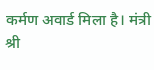कर्मण अवार्ड मिला है। मंत्री श्री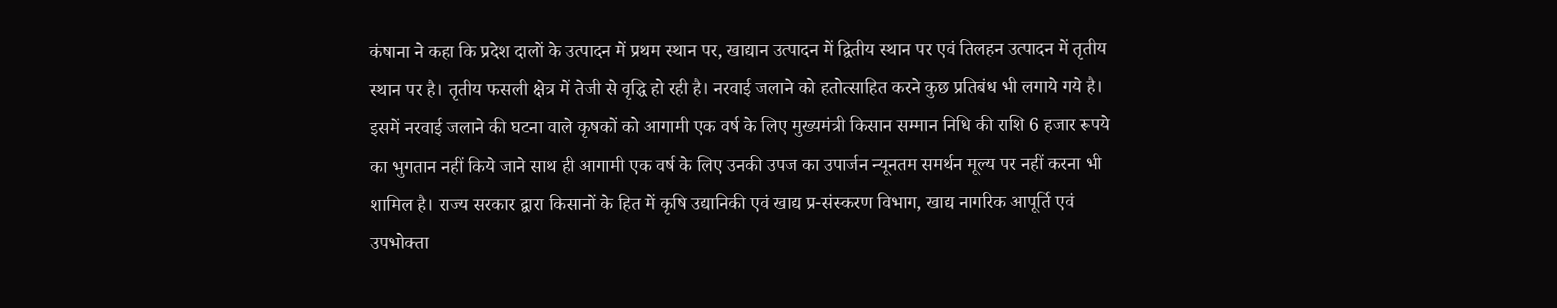कंषाना ने कहा कि प्रदेश दालों के उत्पादन में प्रथम स्थान पर, खाद्यान उत्पादन में द्वितीय स्थान पर एवं तिलहन उत्पादन में तृतीय स्थान पर है। तृतीय फसली क्षेत्र में तेजी से वृद्धि हो रही है। नरवाई जलाने को हतोत्साहित करने कुछ प्रतिबंध भी लगाये गये है। इसमें नरवाई जलाने की घटना वाले कृषकों को आगामी एक वर्ष के लिए मुख्यमंत्री किसान सम्मान निधि की राशि 6 हजार रूपये का भुगतान नहीं किये जाने साथ ही आगामी एक वर्ष के लिए उनकी उपज का उपार्जन न्यूनतम समर्थन मूल्य पर नहीं करना भी शामिल है। राज्य सरकार द्वारा किसानों के हित में कृषि उद्यानिकी एवं खाद्य प्र-संस्करण विभाग, खाद्य नागरिक आपूर्ति एवं उपभोक्ता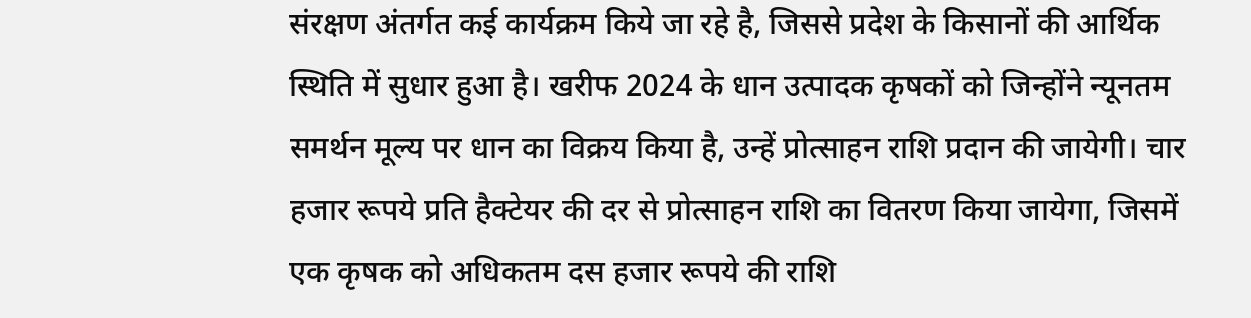संरक्षण अंतर्गत कई कार्यक्रम किये जा रहे है, जिससे प्रदेश के किसानों की आर्थिक स्थिति में सुधार हुआ है। खरीफ 2024 के धान उत्पादक कृषकों को जिन्होंने न्यूनतम समर्थन मूल्य पर धान का विक्रय किया है, उन्हें प्रोत्साहन राशि प्रदान की जायेगी। चार हजार रूपये प्रति हैक्टेयर की दर से प्रोत्साहन राशि का वितरण किया जायेगा, जिसमें एक कृषक को अधिकतम दस हजार रूपये की राशि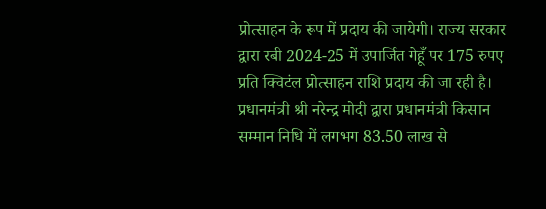प्रोत्साहन के रूप में प्रदाय की जायेगी। राज्य सरकार द्वारा रबी 2024-25 में उपार्जित गेहूँ पर 175 रुपए प्रति क्विटंल प्रोत्साहन राशि प्रदाय की जा रही है। प्रधानमंत्री श्री नरेन्द्र मोदी द्वारा प्रधानमंत्री किसान सम्मान निधि में लगभग 83.50 लाख से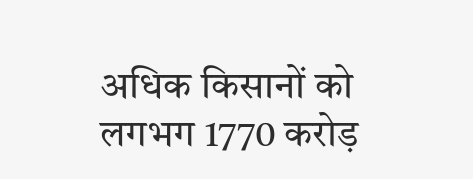अधिक किसानों को लगभग 1770 करोड़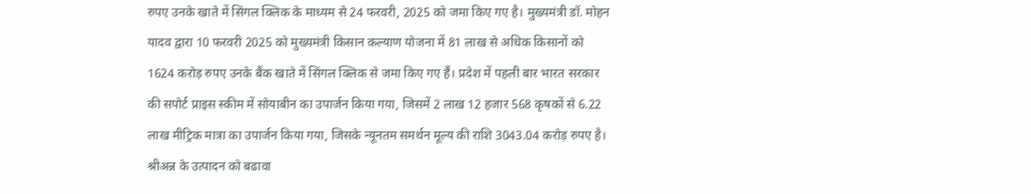रुपए उनके खाते में सिंगल क्लिक के माध्यम से 24 फरवरी, 2025 को जमा किए गए है। मुख्यमंत्री डॉ. मोहन यादव द्वारा 10 फरवरी 2025 को मुख्यमंत्री किसान कल्याण योजना में 81 लाख से अधिक किसानों को 1624 करोड़ रुपए उनके बैंक खाते में सिंगल क्लिक से जमा किए गए हैं। प्रदेश में पहली बार भारत सरकार की सपोर्ट प्राइस स्कीम में सोयाबीन का उपार्जन किया गया, जिसमें 2 लाख 12 हजार 568 कृषकों से 6.22 लाख मीट्रिक मात्रा का उपार्जन किया गया, जिसके न्यूनतम समर्थन मूल्य की राशि 3043.04 करोड़ रुपए है। श्रीअन्न के उत्पादन को बढावा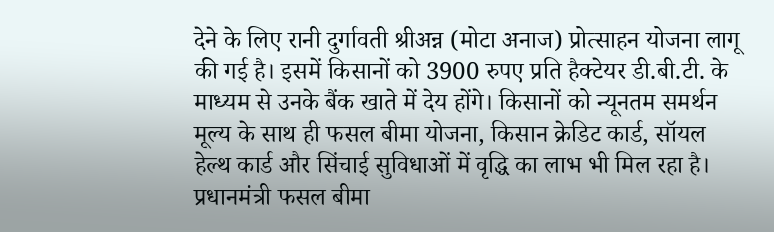देने के लिए रानी दुर्गावती श्रीअन्न (मोटा अनाज) प्रोत्साहन योजना लागू की गई है। इसमें किसानों को 3900 रुपए प्रति हैक्टेयर डी.बी.टी. के माध्यम से उनके बैंक खाते में देय होंगे। किसानों को न्यूनतम समर्थन मूल्य के साथ ही फसल बीमा योजना, किसान क्रेडिट कार्ड, सॉयल हेल्थ कार्ड और सिंचाई सुविधाओं में वृद्धि का लाभ भी मिल रहा है। प्रधानमंत्री फसल बीमा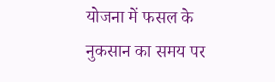योजना में फसल के नुकसान का समय पर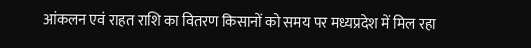आंकलन एवं राहत राशि का वितरण किसानों को समय पर मध्यप्रदेश में मिल रहा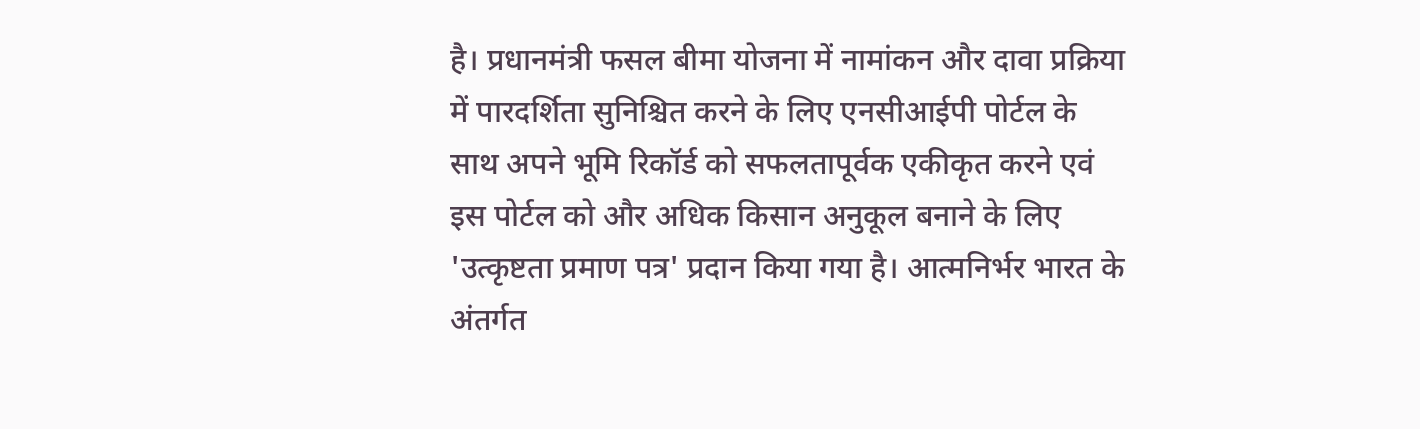है। प्रधानमंत्री फसल बीमा योजना में नामांकन और दावा प्रक्रिया में पारदर्शिता सुनिश्चित करने के लिए एनसीआईपी पोर्टल के साथ अपने भूमि रिकॉर्ड को सफलतापूर्वक एकीकृत करने एवं इस पोर्टल को और अधिक किसान अनुकूल बनाने के लिए 'उत्कृष्टता प्रमाण पत्र' प्रदान किया गया है। आत्मनिर्भर भारत के अंतर्गत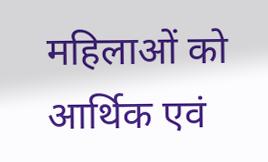महिलाओं को आर्थिक एवं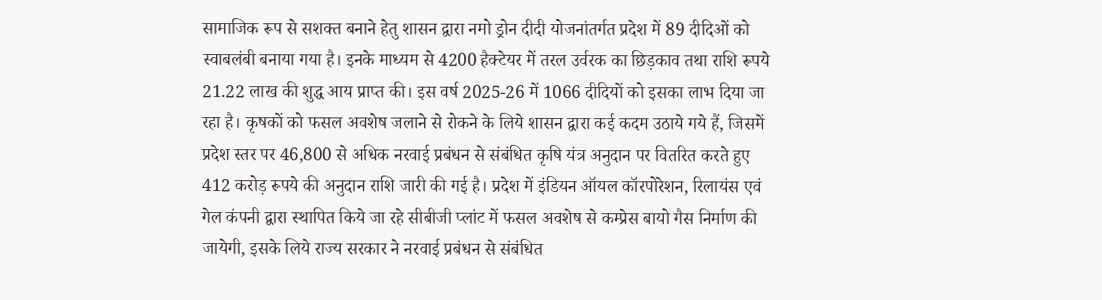सामाजिक रूप से सशक्त बनाने हेतु शासन द्वारा नमो ड्रोन दीदी योजनांतर्गत प्रदेश में 89 दीदिओं को स्वाबलंबी बनाया गया है। इनके माध्यम से 4200 हैक्टेयर में तरल उर्वरक का छिड़काव तथा राशि रूपये 21.22 लाख की शुद्ध आय प्राप्त की। इस वर्ष 2025-26 में 1066 दीदियों को इसका लाभ दिया जा रहा है। कृषकों को फसल अवशेष जलाने से रोकने के लिये शासन द्वारा कई कदम उठाये गये हैं, जिसमें प्रदेश स्तर पर 46,800 से अधिक नरवाई प्रबंधन से संबंधित कृषि यंत्र अनुदान पर वितरित करते हुए 412 करोड़ रूपये की अनुदान राशि जारी की गई है। प्रदेश में इंडियन ऑयल कॉरपोरेशन, रिलायंस एवं गेल कंपनी द्वारा स्थापित किये जा रहे सीबीजी प्लांट में फसल अवशेष से कम्प्रेस बायो गैस निर्माण की जायेगी, इसके लिये राज्य सरकार ने नरवाई प्रबंधन से संबंधित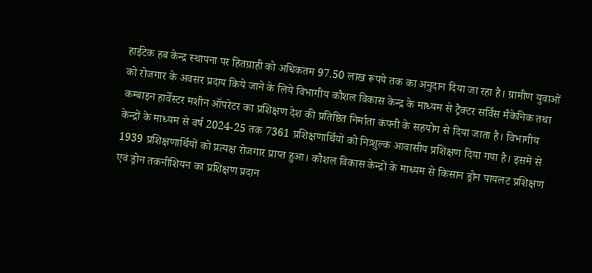हाईटेक हब केन्द्र स्थापना पर हितग्राही को अधिकतम 97.50 लाख रूपये तक का अनुदान दिया जा रहा है। ग्रामीण युवाओं को रोजगार के अवसर प्रदाय किये जाने के लिये विभागीय कौशल विकास केन्द्र के माध्यम से ट्रैक्टर सर्विस मैकेनिक तथा कम्बाइन हार्वेस्टर मशीन ऑपरेटर का प्रशिक्षण देश की प्रतिष्ठित निर्माता कंपनी के सहयोग से दिया जाता है। विभागीय केन्द्रों के माध्यम से वर्ष 2024-25 तक 7361 प्रशिक्षणार्थियों को निःशुल्क आवासीय प्रशिक्षण दिया गया है। इसमें से 1939 प्रशिक्षणार्थियों को प्रत्यक्ष रोजगार प्राप्त हुआ। कौशल विकास केन्द्रों के माध्यम से किसान ड्रोन पायलट प्रशिक्षण एवं ड्रोन तकनीशियन का प्रशिक्षण प्रदान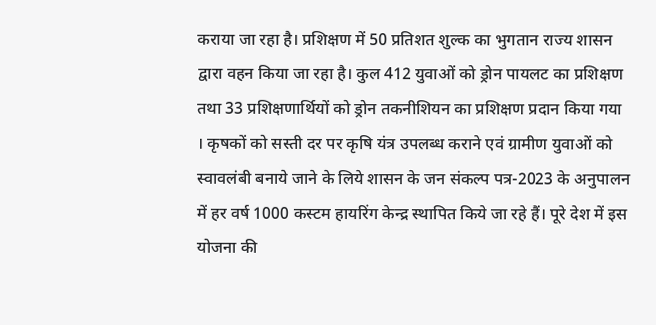कराया जा रहा है। प्रशिक्षण में 50 प्रतिशत शुल्क का भुगतान राज्य शासन द्वारा वहन किया जा रहा है। कुल 412 युवाओं को ड्रोन पायलट का प्रशिक्षण तथा 33 प्रशिक्षणार्थियों को ड्रोन तकनीशियन का प्रशिक्षण प्रदान किया गया । कृषकों को सस्ती दर पर कृषि यंत्र उपलब्ध कराने एवं ग्रामीण युवाओं को स्वावलंबी बनाये जाने के लिये शासन के जन संकल्प पत्र-2023 के अनुपालन में हर वर्ष 1000 कस्टम हायरिंग केन्द्र स्थापित किये जा रहे हैं। पूरे देश में इस योजना की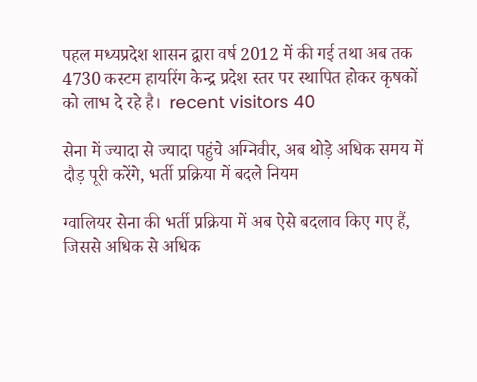पहल मध्यप्रदेश शासन द्वारा वर्ष 2012 में की गई तथा अब तक 4730 कस्टम हायरिंग केन्द्र प्रदेश स्तर पर स्थापित होकर कृषकों को लाभ दे रहे है।  recent visitors 40

सेना में ज्यादा से ज्यादा पहुंचे अग्निवीर, अब थोड़े अधिक समय में दौड़ पूरी करेंगे, भर्ती प्रक्रिया में बदले नियम

ग्वालियर सेना की भर्ती प्रक्रिया में अब ऐसे बदलाव किए गए हैं, जिससे अधिक से अधिक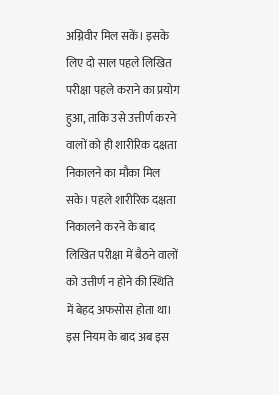अग्निवीर मिल सकें। इसके लिए दो साल पहले लिखित परीक्षा पहले कराने का प्रयोग हुआ, ताकि उसे उत्तीर्ण करने वालों को ही शारीरिक दक्षता निकालने का मौका मिल सके। पहले शारीरिक दक्षता निकालने करने के बाद लिखित परीक्षा में बैठने वालों को उत्तीर्ण न होने की स्थिति में बेहद अफसोस होता था। इस नियम के बाद अब इस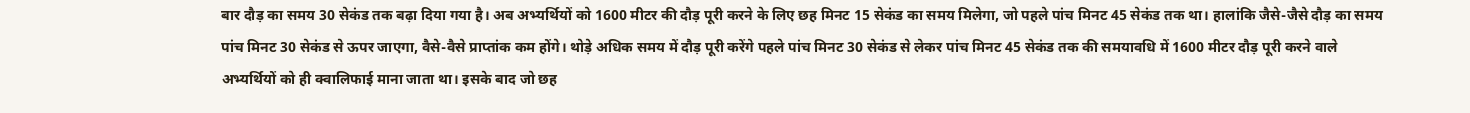बार दौड़ का समय 30 सेकंड तक बढ़ा दिया गया है। अब अभ्यर्थियों को 1600 मीटर की दौड़ पूरी करने के लिए छह मिनट 15 सेकंड का समय मिलेगा, जो पहले पांच मिनट 45 सेकंड तक था। हालांकि जैसे-जैसे दौड़ का समय पांच मिनट 30 सेकंड से ऊपर जाएगा, वैसे-वैसे प्राप्तांक कम होंगे। थोड़े अधिक समय में दौड़ पूरी करेंगे पहले पांच मिनट 30 सेकंड से लेकर पांच मिनट 45 सेकंड तक की समयावधि में 1600 मीटर दौड़ पूरी करने वाले अभ्यर्थियों को ही क्वालिफाई माना जाता था। इसके बाद जो छह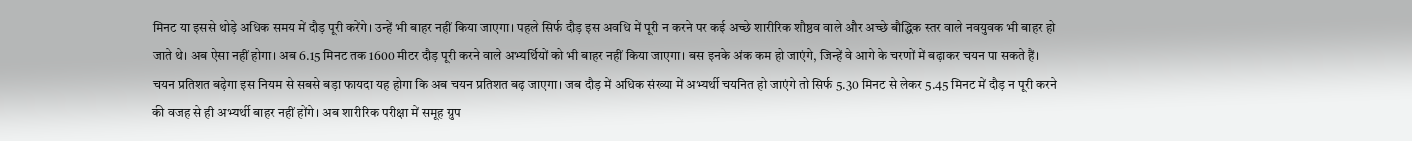मिनट या इससे थोड़े अधिक समय में दौड़ पूरी करेंगे। उन्हें भी बाहर नहीं किया जाएगा। पहले सिर्फ दौड़ इस अवधि में पूरी न करने पर कई अच्छे शारीरिक शौष्ठव वाले और अच्छे बौद्धिक स्तर वाले नवयुवक भी बाहर हो जाते थे। अब ऐसा नहीं होगा। अब 6.15 मिनट तक 1600 मीटर दौड़ पूरी करने वाले अभ्यर्थियों को भी बाहर नहीं किया जाएगा। बस इनके अंक कम हो जाएंगे, जिन्हें वे आगे के चरणों में बढ़ाकर चयन पा सकते हैं।   चयन प्रतिशत बढ़ेगा इस नियम से सबसे बड़ा फायदा यह होगा कि अब चयन प्रतिशत बढ़ जाएगा। जब दौड़ में अधिक संख्या में अभ्यर्थी चयनित हो जाएंगे तो सिर्फ 5.30 मिनट से लेकर 5.45 मिनट में दौड़ न पूरी करने की वजह से ही अभ्यर्थी बाहर नहीं होंगे। अब शारीरिक परीक्षा में समूह ग्रुप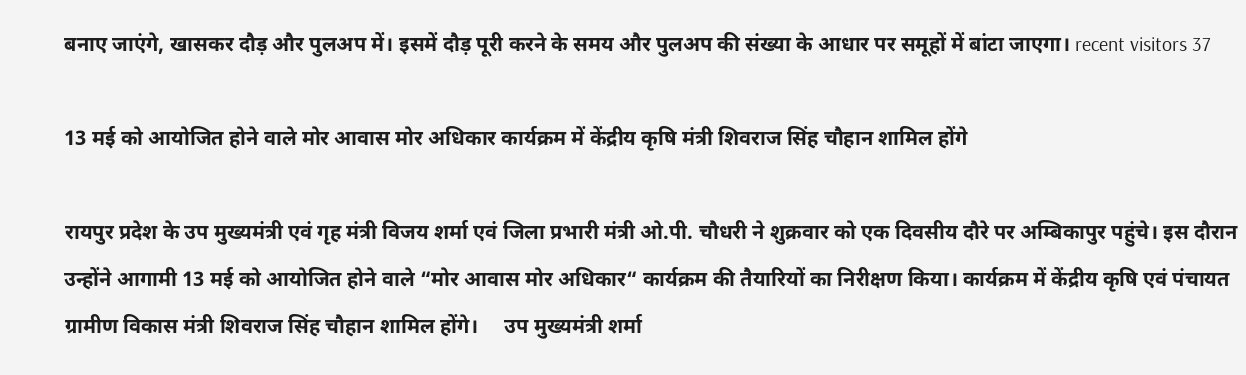बनाए जाएंगे, खासकर दौड़ और पुलअप में। इसमें दौड़ पूरी करने के समय और पुलअप की संख्या के आधार पर समूहों में बांटा जाएगा। recent visitors 37

13 मई को आयोजित होने वाले मोर आवास मोर अधिकार कार्यक्रम में केंद्रीय कृषि मंत्री शिवराज सिंह चौहान शामिल होंगे

रायपुर प्रदेश के उप मुख्यमंत्री एवं गृह मंत्री विजय शर्मा एवं जिला प्रभारी मंत्री ओ.पी. चौधरी ने शुक्रवार को एक दिवसीय दौरे पर अम्बिकापुर पहुंचे। इस दौरान उन्होंने आगामी 13 मई को आयोजित होने वाले “मोर आवास मोर अधिकार“ कार्यक्रम की तैयारियों का निरीक्षण किया। कार्यक्रम में केंद्रीय कृषि एवं पंचायत ग्रामीण विकास मंत्री शिवराज सिंह चौहान शामिल होंगे।     उप मुख्यमंत्री शर्मा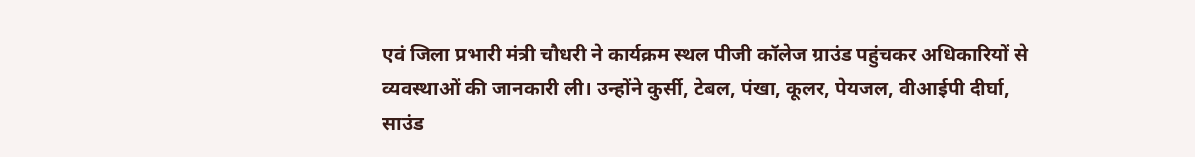एवं जिला प्रभारी मंत्री चौधरी ने कार्यक्रम स्थल पीजी कॉलेज ग्राउंड पहुंचकर अधिकारियों से व्यवस्थाओं की जानकारी ली। उन्होंने कुर्सी, टेबल, पंखा, कूलर, पेयजल, वीआईपी दीर्घा, साउंड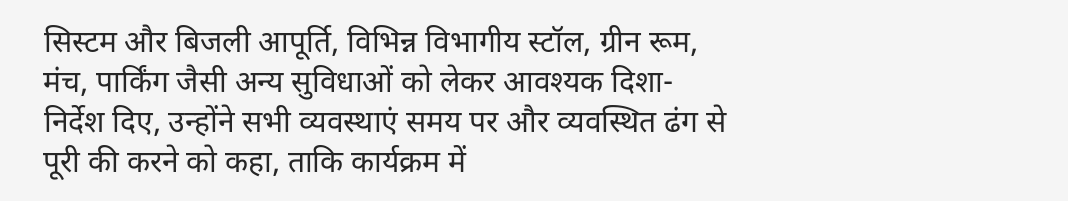सिस्टम और बिजली आपूर्ति, विभिन्न विभागीय स्टॉल, ग्रीन रूम, मंच, पार्किंग जैसी अन्य सुविधाओं को लेकर आवश्यक दिशा-निर्देश दिए, उन्होंने सभी व्यवस्थाएं समय पर और व्यवस्थित ढंग से पूरी की करने को कहा, ताकि कार्यक्रम में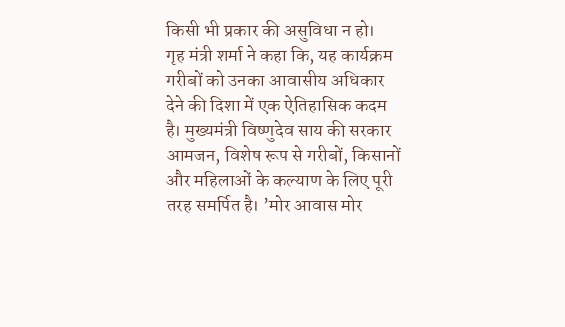किसी भी प्रकार की असुविधा न हो।     गृह मंत्री शर्मा ने कहा कि, यह कार्यक्रम गरीबों को उनका आवासीय अधिकार देने की दिशा में एक ऐतिहासिक कदम है। मुख्यमंत्री विष्णुदेव साय की सरकार आमजन, विशेष रूप से गरीबों, किसानों और महिलाओं के कल्याण के लिए पूरी तरह समर्पित है। ’मोर आवास मोर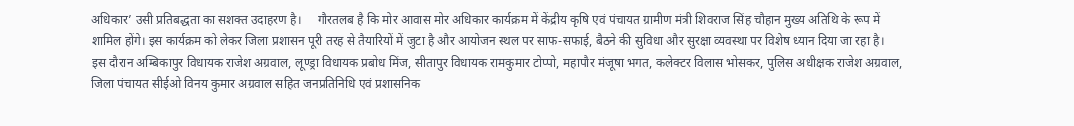अधिकार’ उसी प्रतिबद्धता का सशक्त उदाहरण है।     गौरतलब है कि मोर आवास मोर अधिकार कार्यक्रम में केंद्रीय कृषि एवं पंचायत ग्रामीण मंत्री शिवराज सिंह चौहान मुख्य अतिथि के रूप में शामिल होंगे। इस कार्यक्रम को लेकर जिला प्रशासन पूरी तरह से तैयारियों में जुटा है और आयोजन स्थल पर साफ-सफाई, बैठने की सुविधा और सुरक्षा व्यवस्था पर विशेष ध्यान दिया जा रहा है।     इस दौरान अम्बिकापुर विधायक राजेश अग्रवाल, लूण्ड्रा विधायक प्रबोध मिंज, सीतापुर विधायक रामकुमार टोप्पो, महापौर मंजूषा भगत, कलेक्टर विलास भोसकर, पुलिस अधीक्षक राजेश अग्रवाल, जिला पंचायत सीईओ विनय कुमार अग्रवाल सहित जनप्रतिनिधि एवं प्रशासनिक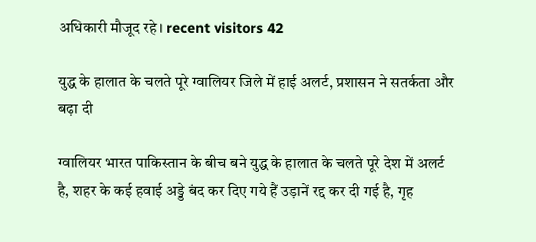अधिकारी मौजूद रहे। recent visitors 42

युद्ध के हालात के चलते पूरे ग्वालियर जिले में हाई अलर्ट, प्रशासन ने सतर्कता और बढ़ा दी

ग्वालियर भारत पाकिस्तान के बीच बने युद्ध के हालात के चलते पूरे देश में अलर्ट है, शहर के कई हवाई अड्डे बंद कर दिए गये हैं उड़ानें रद्द कर दी गई है, गृह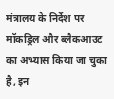मंत्रालय के निर्देश पर मॉकड्रिल और ब्लैकआउट का अभ्यास किया जा चुका है, इन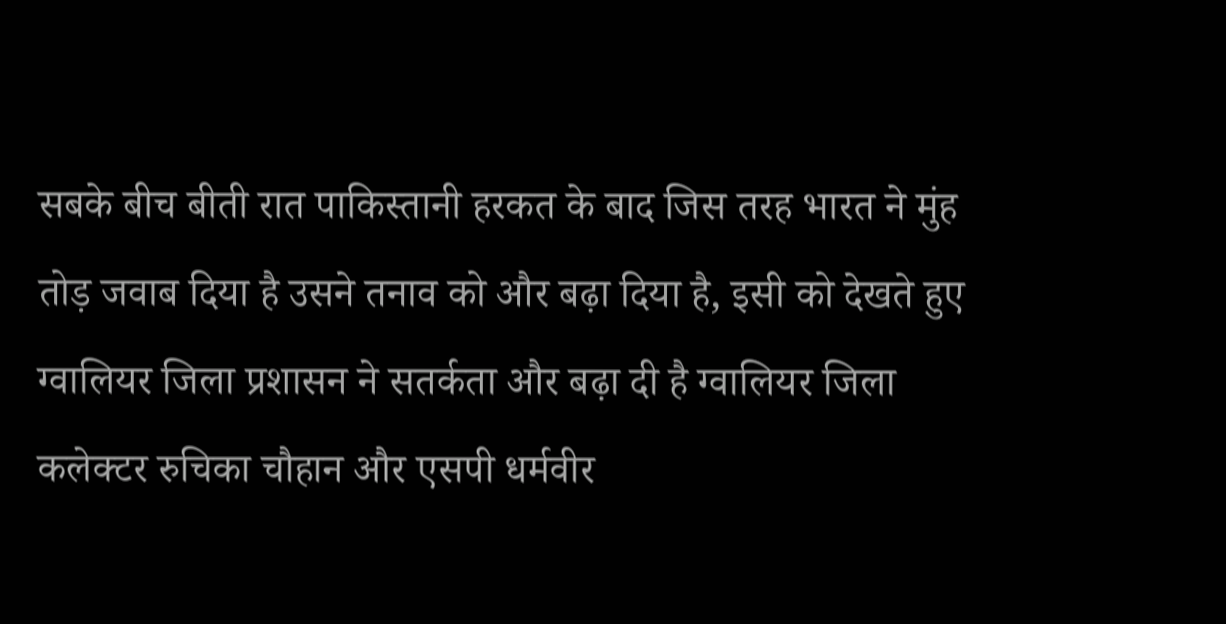सबके बीच बीती रात पाकिस्तानी हरकत के बाद जिस तरह भारत ने मुंह तोड़ जवाब दिया है उसने तनाव को और बढ़ा दिया है, इसी को देखते हुए ग्वालियर जिला प्रशासन ने सतर्कता और बढ़ा दी है ग्वालियर जिला कलेक्टर रुचिका चौहान और एसपी धर्मवीर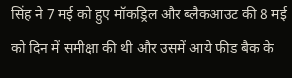सिंह ने 7 मई को हुए मॉकड्रिल और ब्लैकआउट की 8 मई को दिन में समीक्षा की थी और उसमें आये फीड बैक के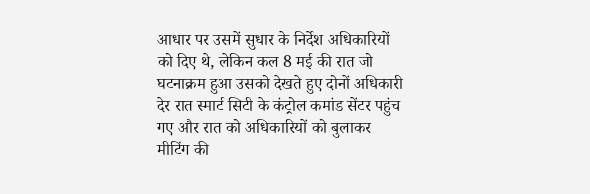आधार पर उसमें सुधार के निर्देश अधिकारियों को दिए थे, लेकिन कल 8 मई की रात जो घटनाक्रम हुआ उसको देखते हुए दोनों अधिकारी देर रात स्मार्ट सिटी के कंट्रोल कमांड सेंटर पहुंच गए और रात को अधिकारियों को बुलाकर मीटिंग की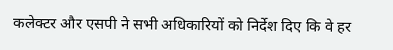कलेक्टर और एसपी ने सभी अधिकारियों को निर्देश दिए कि वे हर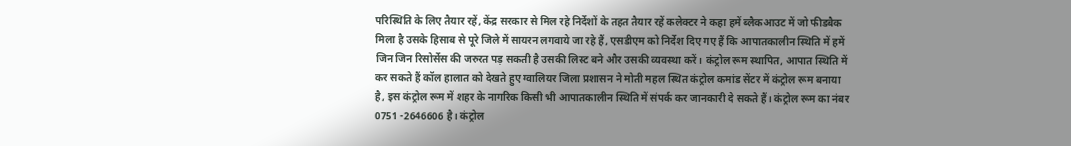परिस्थिति के लिए तैयार रहें, केंद्र सरकार से मिल रहे निर्देशों के तहत तैयार रहें कलेक्टर ने कहा हमें ब्लैकआउट में जो फीडबैक मिला है उसके हिसाब से पूरे जिले में सायरन लगवाये जा रहे हैं, एसडीएम को निर्देश दिए गए हैं कि आपातकालीन स्थिति में हमें जिन जिन रिसोर्सेस की जरुरत पड़ सकती है उसकी लिस्ट बने और उसकी व्यवस्था करें। कंट्रोल रूम स्थापित, आपात स्थिति में कर सकते हैं कॉल हालात को देखते हुए ग्वालियर जिला प्रशासन ने मोती महल स्थित कंट्रोल कमांड सेंटर में कंट्रोल रूम बनाया है, इस कंट्रोल रूम में शहर के नागरिक किसी भी आपातकालीन स्थिति में संपर्क कर जानकारी दे सकते हैं। कंट्रोल रूम का नंबर 0751 -2646606 है। कंट्रोल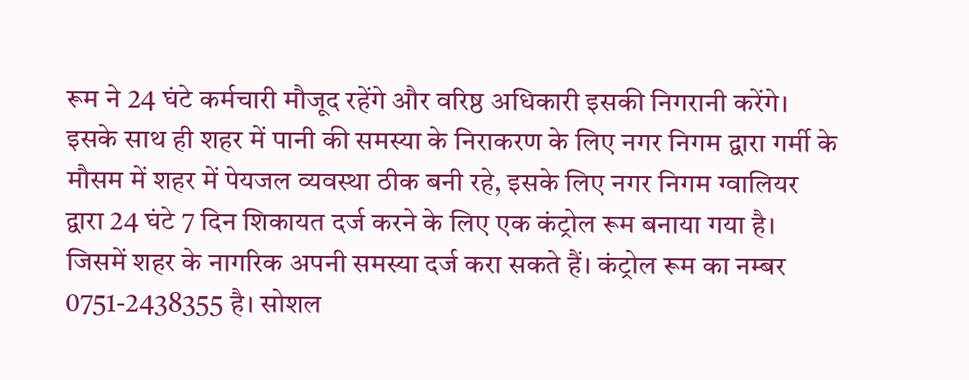रूम ने 24 घंटे कर्मचारी मौजूद रहेंगे और वरिष्ठ अधिकारी इसकी निगरानी करेंगे। इसके साथ ही शहर में पानी की समस्या के निराकरण के लिए नगर निगम द्वारा गर्मी के मौसम में शहर में पेयजल व्यवस्था ठीक बनी रहे, इसके लिए नगर निगम ग्वालियर द्वारा 24 घंटे 7 दिन शिकायत दर्ज करने के लिए एक कंट्रोल रूम बनाया गया है। जिसमें शहर के नागरिक अपनी समस्या दर्ज करा सकते हैं। कंट्रोल रूम का नम्बर 0751-2438355 है। सोशल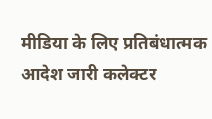मीडिया के लिए प्रतिबंधात्मक आदेश जारी कलेक्टर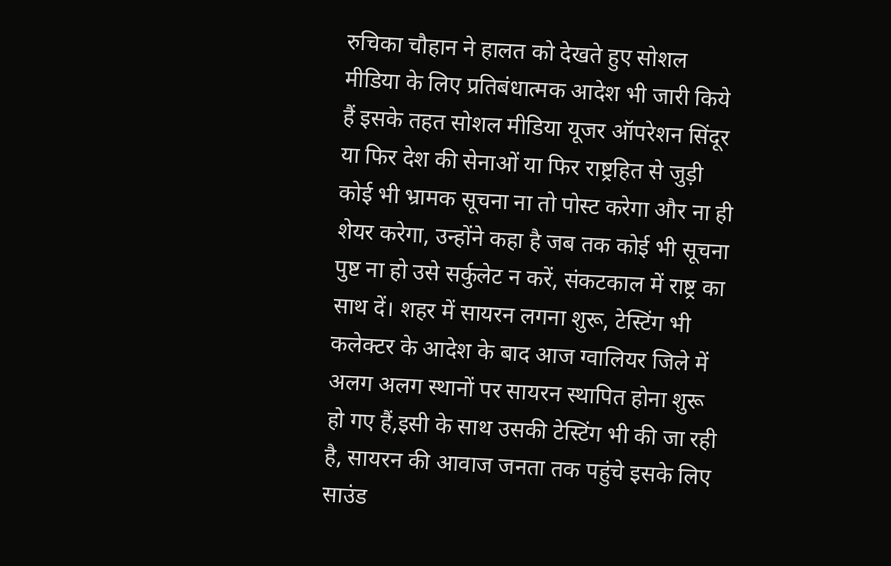रुचिका चौहान ने हालत को देखते हुए सोशल मीडिया के लिए प्रतिबंधात्मक आदेश भी जारी किये हैं इसके तहत सोशल मीडिया यूजर ऑपरेशन सिंदूर या फिर देश की सेनाओं या फिर राष्ट्रहित से जुड़ी कोई भी भ्रामक सूचना ना तो पोस्ट करेगा और ना ही शेयर करेगा, उन्होंने कहा है जब तक कोई भी सूचना पुष्ट ना हो उसे सर्कुलेट न करें, संकटकाल में राष्ट्र का साथ दें। शहर में सायरन लगना शुरू, टेस्टिंग भी कलेक्टर के आदेश के बाद आज ग्वालियर जिले में अलग अलग स्थानों पर सायरन स्थापित होना शुरू हो गए हैं,इसी के साथ उसकी टेस्टिंग भी की जा रही है, सायरन की आवाज जनता तक पहुंचे इसके लिए साउंड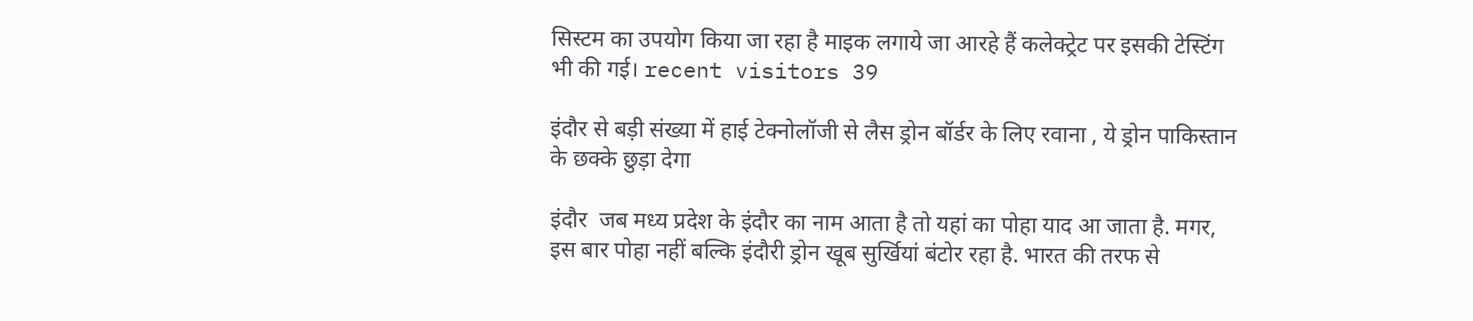सिस्टम का उपयोग किया जा रहा है माइक लगाये जा आरहे हैं कलेक्ट्रेट पर इसकी टेस्टिंग भी की गई। recent visitors 39

इंदौर से बड़ी संख्या में हाई टेक्नोलॉजी से लैस ड्रोन बॉर्डर के लिए रवाना , ये ड्रोन पाकिस्तान के छक्के छुड़ा देगा

इंदौर  जब मध्य प्रदेश के इंदौर का नाम आता है तो यहां का पोहा याद आ जाता है. मगर, इस बार पोहा नहीं बल्कि इंदौरी ड्रोन खूब सुर्खियां बंटोर रहा है. भारत की तरफ से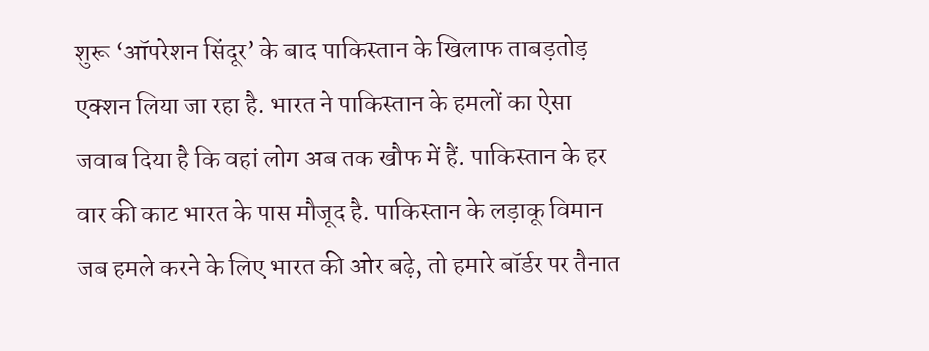शुरू ‘ऑपरेशन सिंदूर’ के बाद पाकिस्तान के खिलाफ ताबड़तोड़ एक्शन लिया जा रहा है. भारत ने पाकिस्‍तान के हमलों का ऐसा जवाब दिया है कि वहां लोग अब तक खौफ में हैं. पाकिस्‍तान के हर वार की काट भारत के पास मौजूद है. पाकिस्‍तान के लड़ाकू विमान जब हमले करने के लिए भारत की ओर बढ़े, तो हमारे बॉर्डर पर तैनात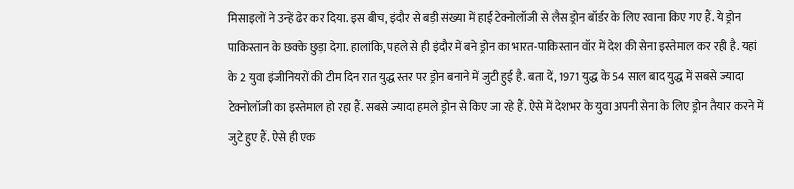मिसाइलों ने उन्‍हें ढेर कर दिया. इस बीच, इंदौर से बड़ी संख्या में हाई टेक्नोलॉजी से लैस ड्रोन बॉर्डर के लिए रवाना किए गए हैं. ये ड्रोन पाकिस्तान के छक्के छुड़ा देगा. हालांकि, पहले से ही इंदौर में बने ड्रोन का भारत-पाकिस्तान वॉर में देश की सेना इस्तेमाल कर रही है. यहां के 2 युवा इंजीनियरों की टीम दिन रात युद्ध स्तर पर ड्रोन बनाने में जुटी हुई है. बता दें, 1971 युद्ध के 54 साल बाद युद्ध में सबसे ज्यादा टेक्नोलॉजी का इस्तेमाल हो रहा हैं. सबसे ज्यादा हमले ड्रोन से किए जा रहे हैं. ऐसे में देशभर के युवा अपनी सेना के लिए ड्रोन तैयार करने में जुटे हुए हैं. ऐसे ही एक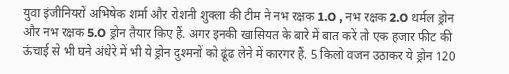युवा इंजीनियरों अभिषेक शर्मा और रोशनी शुक्ला की टीम ने नभ रक्षक 1.O , नभ रक्षक 2.O थर्मल ड्रोन और नभ रक्षक 5.O ड्रोन तैयार किए हैं. अगर इनकी खासियत के बारे में बात करें तो एक हजार फीट की ऊंचाई से भी घने अंधेरे में भी ये ड्रोन दुश्मनों को ढूंढ लेने में कारगर हैं. 5 किलो वजन उठाकर ये ड्रोन 120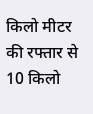किलो मीटर की रफ्तार से 10 किलो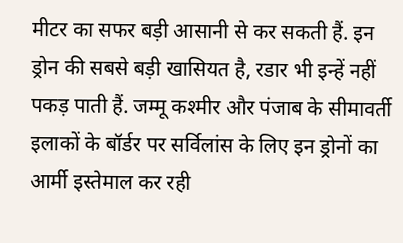मीटर का सफर बड़ी आसानी से कर सकती हैं. इन ड्रोन की सबसे बड़ी खासियत है, रडार भी इन्हें नहीं पकड़ पाती हैं. जम्मू कश्मीर और पंजाब के सीमावर्ती इलाकों के बॉर्डर पर सर्विलांस के लिए इन ड्रोनों का आर्मी इस्तेमाल कर रही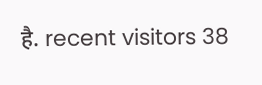है. recent visitors 38